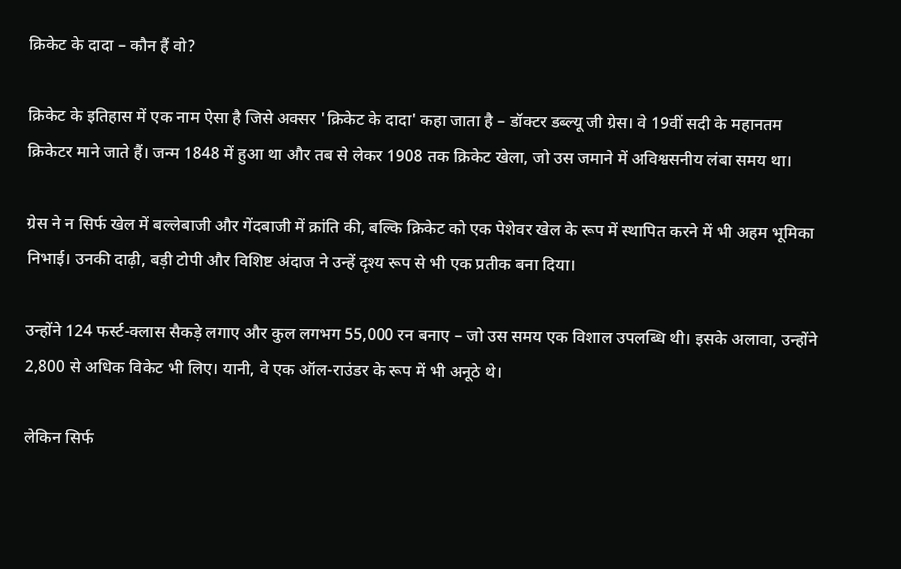क्रिकेट के दादा – कौन हैं वो?

क्रिकेट के इतिहास में एक नाम ऐसा है जिसे अक्सर 'क्रिकेट के दादा' कहा जाता है – डॉक्टर डब्ल्यू जी ग्रेस। वे 19वीं सदी के महानतम क्रिकेटर माने जाते हैं। जन्म 1848 में हुआ था और तब से लेकर 1908 तक क्रिकेट खेला, जो उस जमाने में अविश्वसनीय लंबा समय था।

ग्रेस ने न सिर्फ खेल में बल्लेबाजी और गेंदबाजी में क्रांति की, बल्कि क्रिकेट को एक पेशेवर खेल के रूप में स्थापित करने में भी अहम भूमिका निभाई। उनकी दाढ़ी, बड़ी टोपी और विशिष्ट अंदाज ने उन्हें दृश्य रूप से भी एक प्रतीक बना दिया।

उन्होंने 124 फर्स्ट-क्लास सैकड़े लगाए और कुल लगभग 55,000 रन बनाए – जो उस समय एक विशाल उपलब्धि थी। इसके अलावा, उन्होंने 2,800 से अधिक विकेट भी लिए। यानी, वे एक ऑल-राउंडर के रूप में भी अनूठे थे।

लेकिन सिर्फ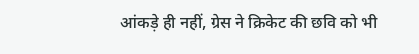आंकड़े ही नहीं, ग्रेस ने क्रिकेट की छवि को भी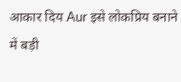आकार दिय Aur इसे लोकप्रिय बनाने में बड़ी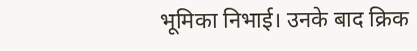भूमिका निभाई। उनके बाद क्रिक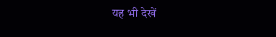यह भी देखें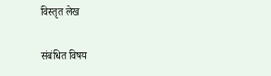विस्तृत लेख

संबंधित विषय